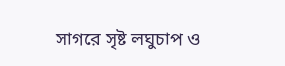সাগরে সৃষ্ট লঘুচাপ ও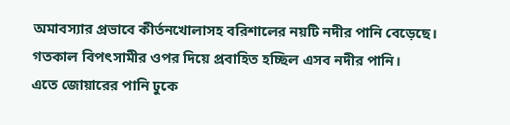অমাবস্যার প্রভাবে কীর্তনখোলাসহ বরিশালের নয়টি নদীর পানি বেড়েছে।
গতকাল বিপৎসামীর ওপর দিয়ে প্রবাহিত হচ্ছিল এসব নদীর পানি।
এতে জোয়ারের পানি ঢুকে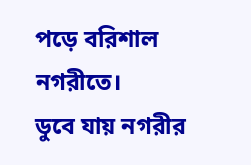পড়ে বরিশাল নগরীতে।
ডুবে যায় নগরীর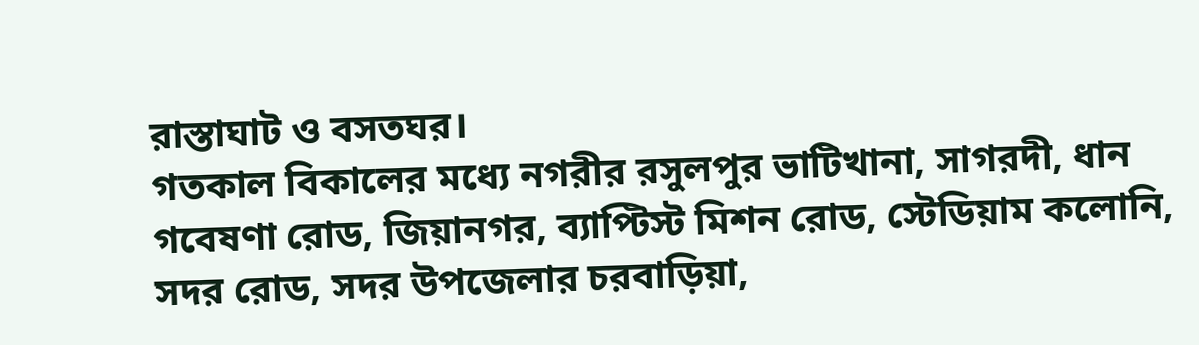রাস্তাঘাট ও বসতঘর।
গতকাল বিকালের মধ্যে নগরীর রসুলপুর ভাটিখানা, সাগরদী, ধান গবেষণা রোড, জিয়ানগর, ব্যাপ্টিস্ট মিশন রোড, স্টেডিয়াম কলোনি, সদর রোড, সদর উপজেলার চরবাড়িয়া,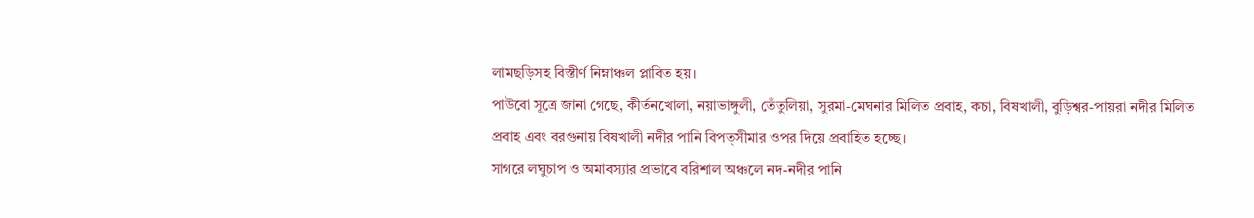লামছড়িসহ বিস্তীর্ণ নিম্নাঞ্চল প্লাবিত হয়।
পাউবো সূত্রে জানা গেছে, কীর্তনখোলা, নয়াভাঙ্গুলী, তেঁতুলিয়া, সুরমা-মেঘনার মিলিত প্রবাহ, কচা, বিষখালী, বুড়িশ্বর-পায়রা নদীর মিলিত প্রবাহ এবং বরগুনায় বিষখালী নদীর পানি বিপত্সীমার ওপর দিয়ে প্রবাহিত হচ্ছে।
সাগরে লঘুচাপ ও অমাবস্যার প্রভাবে বরিশাল অঞ্চলে নদ-নদীর পানি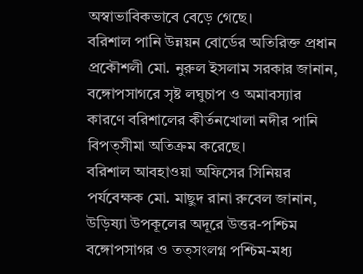অস্বাভাবিকভাবে বেড়ে গেছে।
বরিশাল পানি উন্নয়ন বোর্ডের অতিরিক্ত প্রধান প্রকৌশলী মো. নুরুল ইসলাম সরকার জানান, বঙ্গোপসাগরে সৃষ্ট লঘুচাপ ও অমাবস্যার কারণে বরিশালের কীর্তনখোলা নদীর পানি বিপত্সীমা অতিক্রম করেছে।
বরিশাল আবহাওয়া অফিসের সিনিয়র পর্যবেক্ষক মো. মাছুদ রানা রুবেল জানান, উড়িষ্যা উপকূলের অদূরে উত্তর-পশ্চিম বঙ্গোপসাগর ও তত্সংলগ্ন পশ্চিম-মধ্য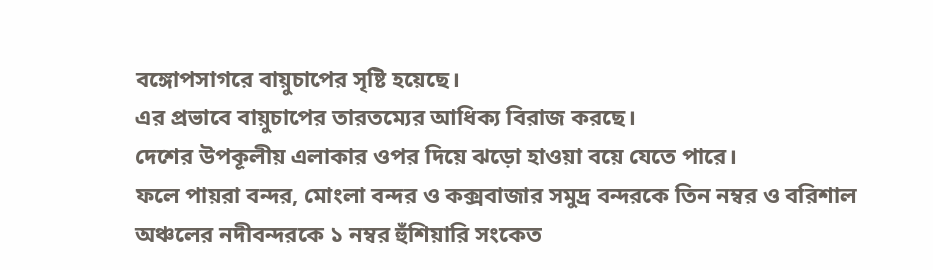বঙ্গোপসাগরে বায়ুচাপের সৃষ্টি হয়েছে।
এর প্রভাবে বায়ুচাপের তারতম্যের আধিক্য বিরাজ করছে।
দেশের উপকূলীয় এলাকার ওপর দিয়ে ঝড়ো হাওয়া বয়ে যেতে পারে।
ফলে পায়রা বন্দর, মোংলা বন্দর ও কক্সবাজার সমুদ্র বন্দরকে তিন নম্বর ও বরিশাল অঞ্চলের নদীবন্দরকে ১ নম্বর হুঁশিয়ারি সংকেত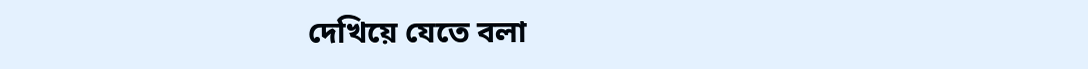দেখিয়ে যেতে বলা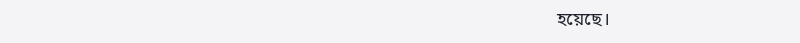হয়েছে।